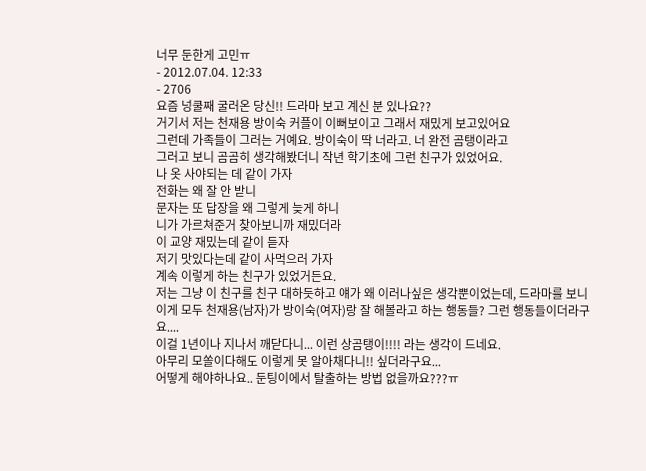너무 둔한게 고민ㅠ
- 2012.07.04. 12:33
- 2706
요즘 넝쿨째 굴러온 당신!! 드라마 보고 계신 분 있나요??
거기서 저는 천재용 방이숙 커플이 이뻐보이고 그래서 재밌게 보고있어요
그런데 가족들이 그러는 거예요. 방이숙이 딱 너라고. 너 완전 곰탱이라고
그러고 보니 곰곰히 생각해봤더니 작년 학기초에 그런 친구가 있었어요.
나 옷 사야되는 데 같이 가자
전화는 왜 잘 안 받니
문자는 또 답장을 왜 그렇게 늦게 하니
니가 가르쳐준거 찾아보니까 재밌더라
이 교양 재밌는데 같이 듣자
저기 맛있다는데 같이 사먹으러 가자
계속 이렇게 하는 친구가 있었거든요.
저는 그냥 이 친구를 친구 대하듯하고 얘가 왜 이러나싶은 생각뿐이었는데, 드라마를 보니 이게 모두 천재용(남자)가 방이숙(여자)랑 잘 해볼라고 하는 행동들? 그런 행동들이더라구요....
이걸 1년이나 지나서 깨닫다니... 이런 상곰탱이!!!! 라는 생각이 드네요.
아무리 모쏠이다해도 이렇게 못 알아채다니!! 싶더라구요...
어떻게 해야하나요.. 둔팅이에서 탈출하는 방법 없을까요???ㅠ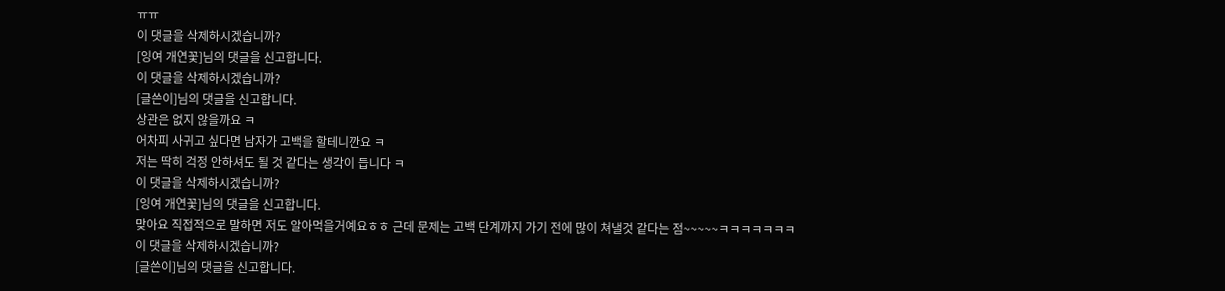ㅠㅠ
이 댓글을 삭제하시겠습니까?
[잉여 개연꽃]님의 댓글을 신고합니다.
이 댓글을 삭제하시겠습니까?
[글쓴이]님의 댓글을 신고합니다.
상관은 없지 않을까요 ㅋ
어차피 사귀고 싶다면 남자가 고백을 할테니깐요 ㅋ
저는 딱히 걱정 안하셔도 될 것 같다는 생각이 듭니다 ㅋ
이 댓글을 삭제하시겠습니까?
[잉여 개연꽃]님의 댓글을 신고합니다.
맞아요 직접적으로 말하면 저도 알아먹을거예요ㅎㅎ 근데 문제는 고백 단계까지 가기 전에 많이 쳐낼것 같다는 점~~~~~ㅋㅋㅋㅋㅋㅋㅋ
이 댓글을 삭제하시겠습니까?
[글쓴이]님의 댓글을 신고합니다.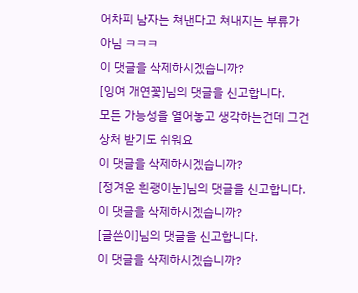어차피 남자는 쳐낸다고 쳐내지는 부류가 아님 ㅋㅋㅋ
이 댓글을 삭제하시겠습니까?
[잉여 개연꽃]님의 댓글을 신고합니다.
모든 가능성을 열어놓고 생각하는건데 그건 상처 받기도 쉬워요
이 댓글을 삭제하시겠습니까?
[정겨운 흰괭이눈]님의 댓글을 신고합니다.
이 댓글을 삭제하시겠습니까?
[글쓴이]님의 댓글을 신고합니다.
이 댓글을 삭제하시겠습니까?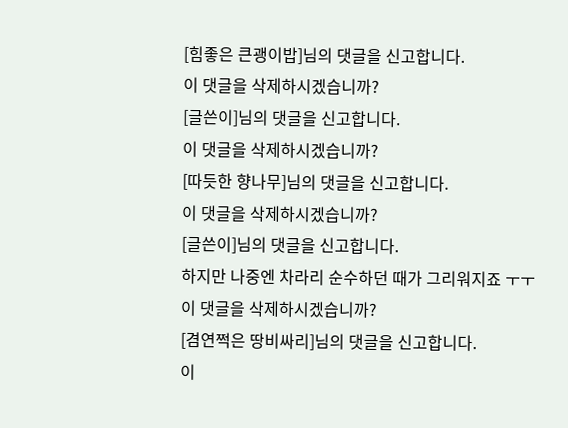[힘좋은 큰괭이밥]님의 댓글을 신고합니다.
이 댓글을 삭제하시겠습니까?
[글쓴이]님의 댓글을 신고합니다.
이 댓글을 삭제하시겠습니까?
[따듯한 향나무]님의 댓글을 신고합니다.
이 댓글을 삭제하시겠습니까?
[글쓴이]님의 댓글을 신고합니다.
하지만 나중엔 차라리 순수하던 때가 그리워지죠 ㅜㅜ
이 댓글을 삭제하시겠습니까?
[겸연쩍은 땅비싸리]님의 댓글을 신고합니다.
이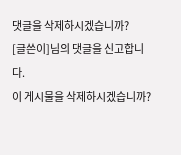댓글을 삭제하시겠습니까?
[글쓴이]님의 댓글을 신고합니다.
이 게시물을 삭제하시겠습니까?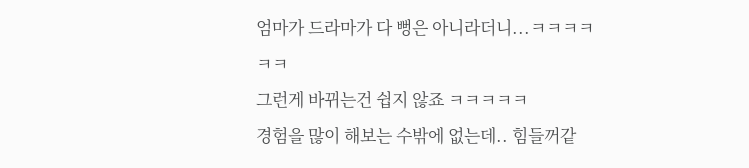엄마가 드라마가 다 뻥은 아니라더니...ㅋㅋㅋㅋㅋㅋ
그런게 바뀌는건 쉽지 않죠 ㅋㅋㅋㅋㅋ
경험을 많이 해보는 수밖에 없는데.. 힘들꺼같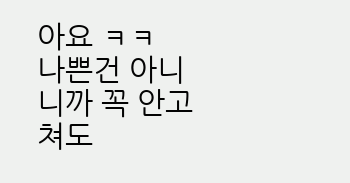아요 ㅋㅋ
나쁜건 아니니까 꼭 안고쳐도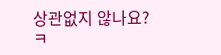상관없지 않나요?ㅋ